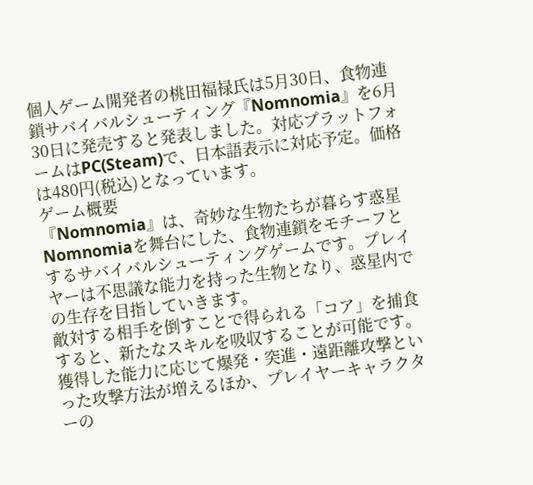個人ゲーム開発者の桃田福禄氏は5月30日、食物連鎖サバイバルシューティング『Nomnomia』を6月30日に発売すると発表しました。対応プラットフォームはPC(Steam)で、日本語表示に対応予定。価格は480円(税込)となっています。
ゲーム概要
『Nomnomia』は、奇妙な生物たちが暮らす惑星Nomnomiaを舞台にした、食物連鎖をモチーフとするサバイバルシューティングゲームです。プレイヤーは不思議な能力を持った生物となり、惑星内での生存を目指していきます。
敵対する相手を倒すことで得られる「コア」を捕食すると、新たなスキルを吸収することが可能です。獲得した能力に応じて爆発・突進・遠距離攻撃といった攻撃方法が増えるほか、プレイヤーキャラクターの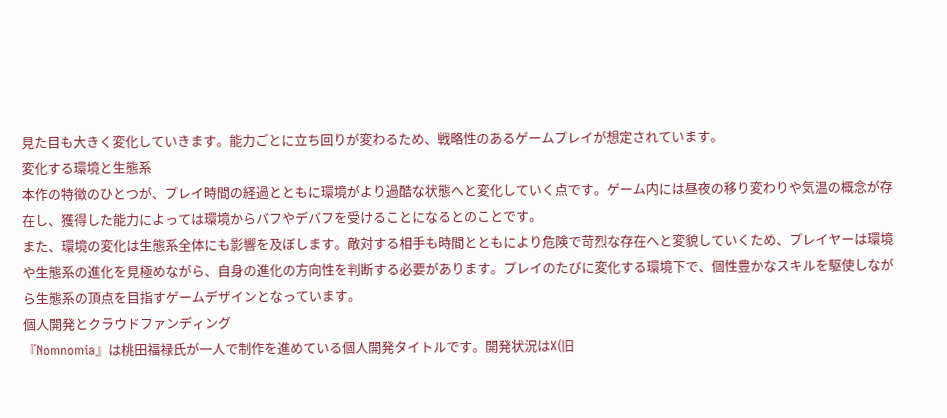見た目も大きく変化していきます。能力ごとに立ち回りが変わるため、戦略性のあるゲームプレイが想定されています。
変化する環境と生態系
本作の特徴のひとつが、プレイ時間の経過とともに環境がより過酷な状態へと変化していく点です。ゲーム内には昼夜の移り変わりや気温の概念が存在し、獲得した能力によっては環境からバフやデバフを受けることになるとのことです。
また、環境の変化は生態系全体にも影響を及ぼします。敵対する相手も時間とともにより危険で苛烈な存在へと変貌していくため、プレイヤーは環境や生態系の進化を見極めながら、自身の進化の方向性を判断する必要があります。プレイのたびに変化する環境下で、個性豊かなスキルを駆使しながら生態系の頂点を目指すゲームデザインとなっています。
個人開発とクラウドファンディング
『Nomnomia』は桃田福禄氏が一人で制作を進めている個人開発タイトルです。開発状況はX(旧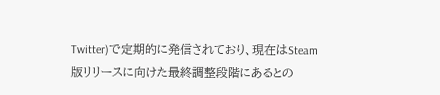Twitter)で定期的に発信されており、現在はSteam版リリースに向けた最終調整段階にあるとの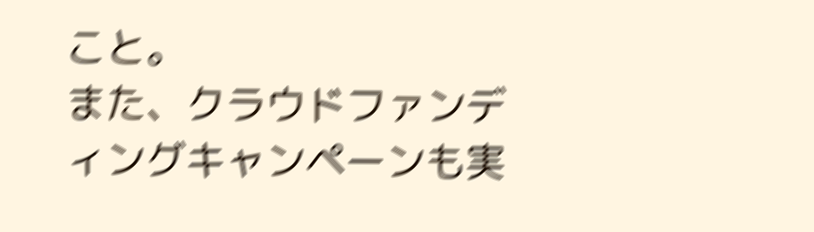こと。
また、クラウドファンディングキャンペーンも実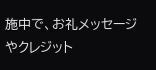施中で、お礼メッセージやクレジット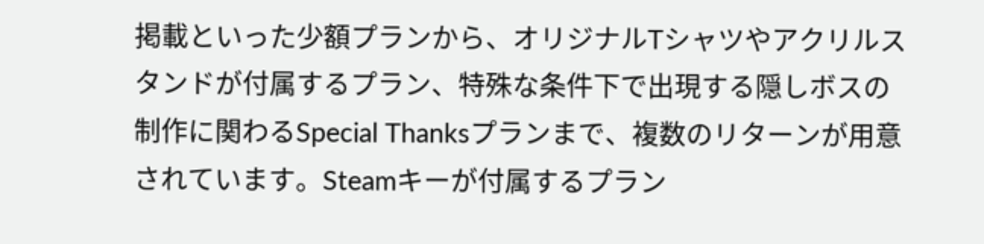掲載といった少額プランから、オリジナルTシャツやアクリルスタンドが付属するプラン、特殊な条件下で出現する隠しボスの制作に関わるSpecial Thanksプランまで、複数のリターンが用意されています。Steamキーが付属するプラン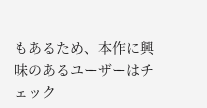もあるため、本作に興味のあるユーザーはチェック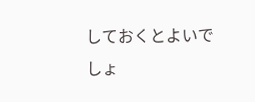しておくとよいでしょ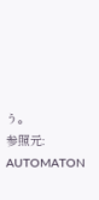う。
参照元: AUTOMATON